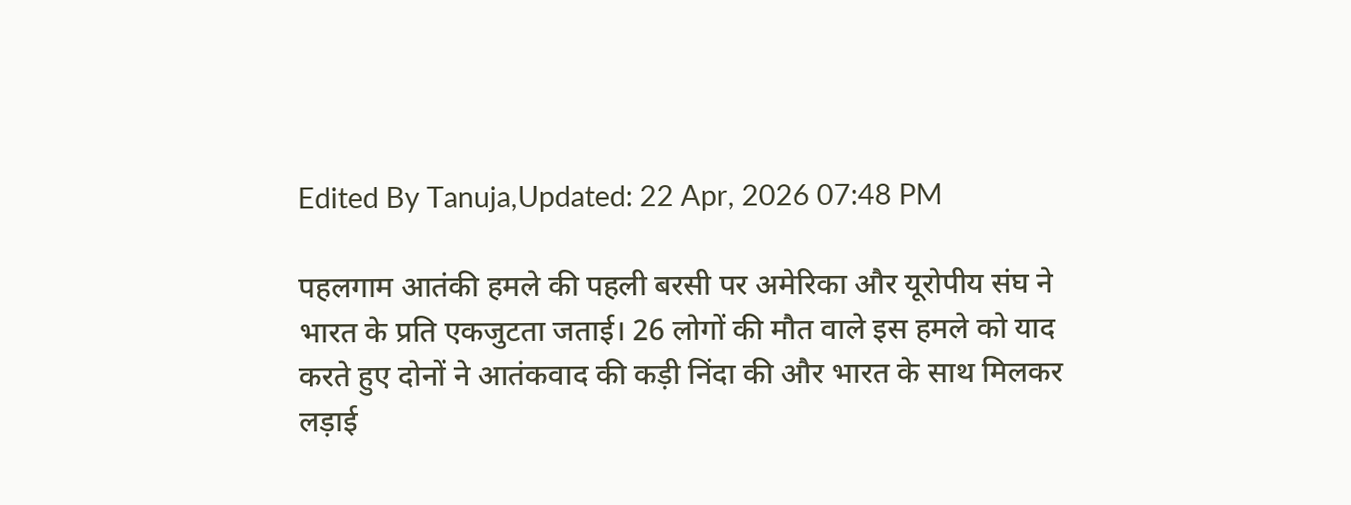Edited By Tanuja,Updated: 22 Apr, 2026 07:48 PM

पहलगाम आतंकी हमले की पहली बरसी पर अमेरिका और यूरोपीय संघ ने भारत के प्रति एकजुटता जताई। 26 लोगों की मौत वाले इस हमले को याद करते हुए दोनों ने आतंकवाद की कड़ी निंदा की और भारत के साथ मिलकर लड़ाई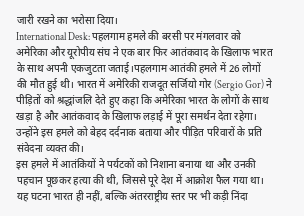जारी रखने का भरोसा दिया।
International Desk: पहलगाम हमले की बरसी पर मंगलवार को अमेरिका और यूरोपीय संघ ने एक बार फिर आतंकवाद के खिलाफ भारत के साथ अपनी एकजुटता जताई।पहलगाम आतंकी हमले में 26 लोगों की मौत हुई थी। भारत में अमेरिकी राजदूत सर्जियो गोर (Sergio Gor) ने पीड़ितों को श्रद्धांजलि देते हुए कहा कि अमेरिका भारत के लोगों के साथ खड़ा है और आतंकवाद के खिलाफ लड़ाई में पूरा समर्थन देता रहेगा। उन्होंने इस हमले को बेहद दर्दनाक बताया और पीड़ित परिवारों के प्रति संवेदना व्यक्त की।
इस हमले में आतंकियों ने पर्यटकों को निशाना बनाया था और उनकी पहचान पूछकर हत्या की थी, जिससे पूरे देश में आक्रोश फैल गया था। यह घटना भारत ही नहीं, बल्कि अंतरराष्ट्रीय स्तर पर भी कड़ी निंदा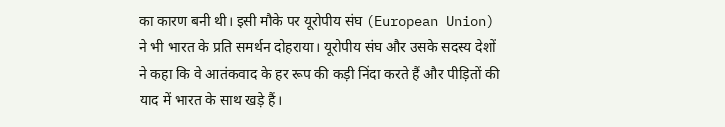का कारण बनी थी। इसी मौके पर यूरोपीय संघ (European Union) ने भी भारत के प्रति समर्थन दोहराया। यूरोपीय संघ और उसके सदस्य देशों ने कहा कि वे आतंकवाद के हर रूप की कड़ी निंदा करते हैं और पीड़ितों की याद में भारत के साथ खड़े हैं।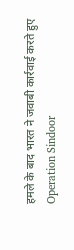हमले के बाद भारत ने जवाबी कार्रवाई करते हुए Operation Sindoor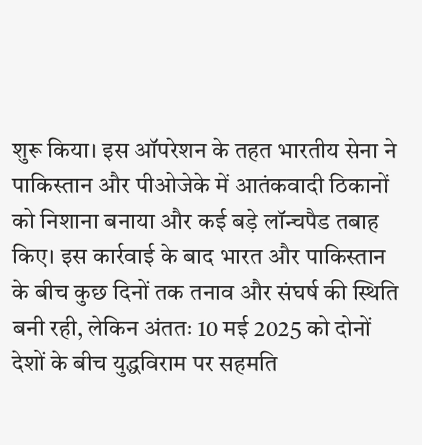शुरू किया। इस ऑपरेशन के तहत भारतीय सेना ने पाकिस्तान और पीओजेके में आतंकवादी ठिकानों को निशाना बनाया और कई बड़े लॉन्चपैड तबाह किए। इस कार्रवाई के बाद भारत और पाकिस्तान के बीच कुछ दिनों तक तनाव और संघर्ष की स्थिति बनी रही, लेकिन अंततः 10 मई 2025 को दोनों देशों के बीच युद्धविराम पर सहमति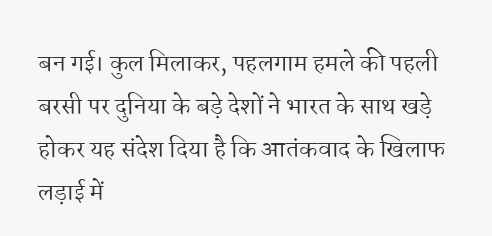बन गई। कुल मिलाकर, पहलगाम हमले की पहली बरसी पर दुनिया के बड़े देशों ने भारत के साथ खड़े होकर यह संदेश दिया है कि आतंकवाद के खिलाफ लड़ाई में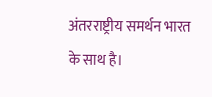अंतरराष्ट्रीय समर्थन भारत के साथ है।